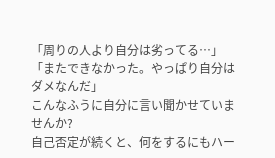「周りの人より自分は劣ってる…」
「またできなかった。やっぱり自分はダメなんだ」
こんなふうに自分に言い聞かせていませんか?
自己否定が続くと、何をするにもハー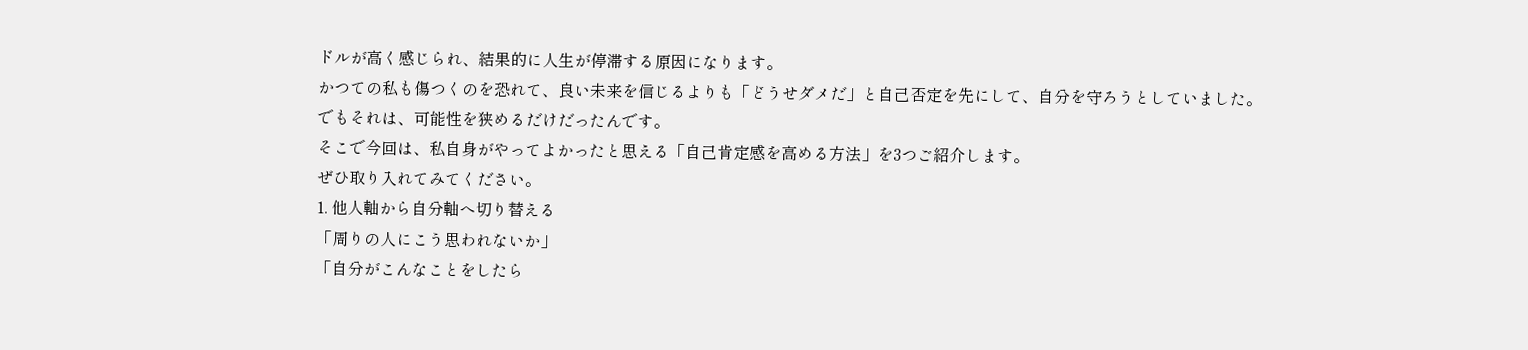ドルが高く感じられ、結果的に人生が停滞する原因になります。
かつての私も傷つくのを恐れて、良い未来を信じるよりも「どうせダメだ」と自己否定を先にして、自分を守ろうとしていました。
でもそれは、可能性を狭めるだけだったんです。
そこで今回は、私自身がやってよかったと思える「自己肯定感を高める方法」を3つご紹介します。
ぜひ取り入れてみてください。
1. 他人軸から自分軸へ切り替える
「周りの人にこう思われないか」
「自分がこんなことをしたら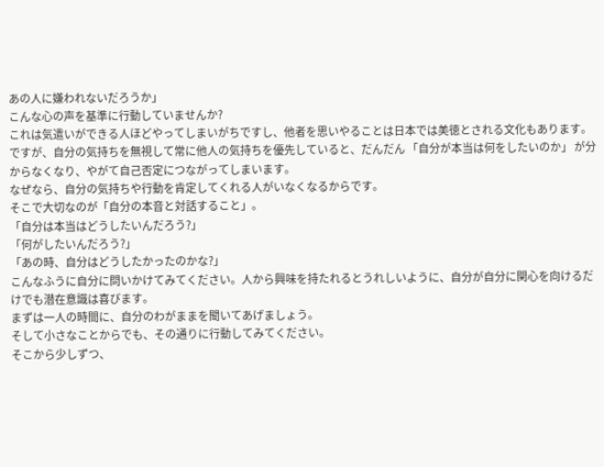あの人に嫌われないだろうか」
こんな心の声を基準に行動していませんか?
これは気遣いができる人ほどやってしまいがちですし、他者を思いやることは日本では美徳とされる文化もあります。
ですが、自分の気持ちを無視して常に他人の気持ちを優先していると、だんだん 「自分が本当は何をしたいのか」 が分からなくなり、やがて自己否定につながってしまいます。
なぜなら、自分の気持ちや行動を肯定してくれる人がいなくなるからです。
そこで大切なのが「自分の本音と対話すること」。
「自分は本当はどうしたいんだろう?」
「何がしたいんだろう?」
「あの時、自分はどうしたかったのかな?」
こんなふうに自分に問いかけてみてください。人から興味を持たれるとうれしいように、自分が自分に関心を向けるだけでも潜在意識は喜びます。
まずは一人の時間に、自分のわがままを聞いてあげましょう。
そして小さなことからでも、その通りに行動してみてください。
そこから少しずつ、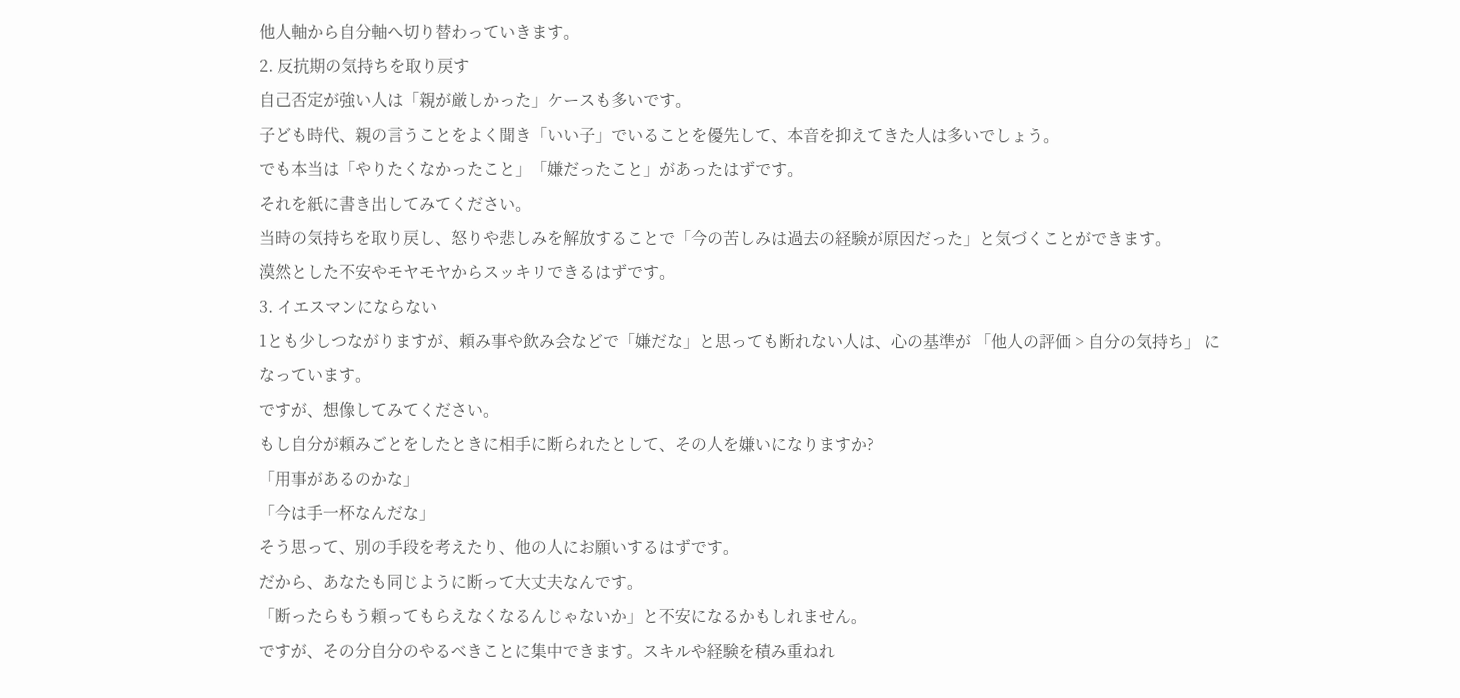他人軸から自分軸へ切り替わっていきます。
2. 反抗期の気持ちを取り戻す
自己否定が強い人は「親が厳しかった」ケースも多いです。
子ども時代、親の言うことをよく聞き「いい子」でいることを優先して、本音を抑えてきた人は多いでしょう。
でも本当は「やりたくなかったこと」「嫌だったこと」があったはずです。
それを紙に書き出してみてください。
当時の気持ちを取り戻し、怒りや悲しみを解放することで「今の苦しみは過去の経験が原因だった」と気づくことができます。
漠然とした不安やモヤモヤからスッキリできるはずです。
3. イエスマンにならない
1とも少しつながりますが、頼み事や飲み会などで「嫌だな」と思っても断れない人は、心の基準が 「他人の評価 > 自分の気持ち」 になっています。
ですが、想像してみてください。
もし自分が頼みごとをしたときに相手に断られたとして、その人を嫌いになりますか?
「用事があるのかな」
「今は手一杯なんだな」
そう思って、別の手段を考えたり、他の人にお願いするはずです。
だから、あなたも同じように断って大丈夫なんです。
「断ったらもう頼ってもらえなくなるんじゃないか」と不安になるかもしれません。
ですが、その分自分のやるべきことに集中できます。スキルや経験を積み重ねれ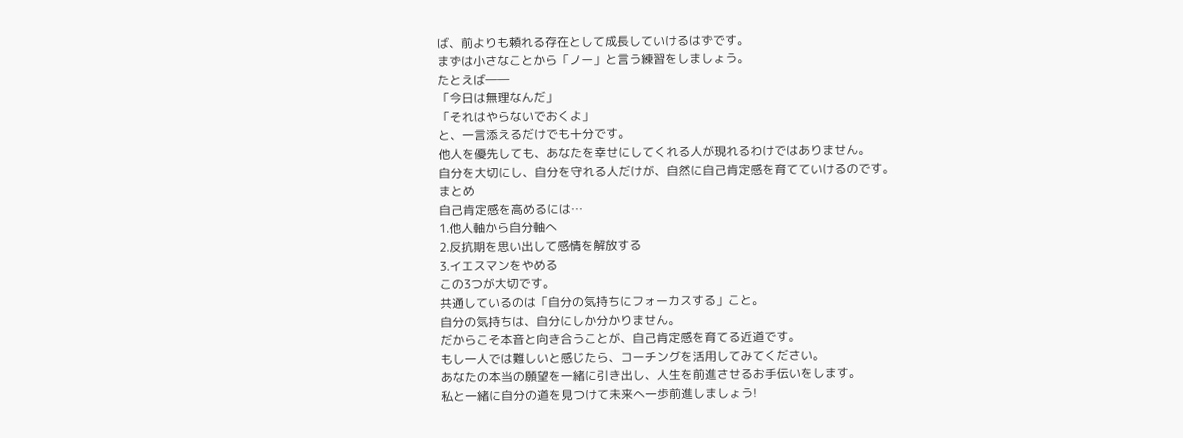ば、前よりも頼れる存在として成長していけるはずです。
まずは小さなことから「ノー」と言う練習をしましょう。
たとえば――
「今日は無理なんだ」
「それはやらないでおくよ」
と、一言添えるだけでも十分です。
他人を優先しても、あなたを幸せにしてくれる人が現れるわけではありません。
自分を大切にし、自分を守れる人だけが、自然に自己肯定感を育てていけるのです。
まとめ
自己肯定感を高めるには…
1.他人軸から自分軸へ
2.反抗期を思い出して感情を解放する
3.イエスマンをやめる
この3つが大切です。
共通しているのは「自分の気持ちにフォーカスする」こと。
自分の気持ちは、自分にしか分かりません。
だからこそ本音と向き合うことが、自己肯定感を育てる近道です。
もし一人では難しいと感じたら、コーチングを活用してみてください。
あなたの本当の願望を一緒に引き出し、人生を前進させるお手伝いをします。
私と一緒に自分の道を見つけて未来へ一歩前進しましょう!